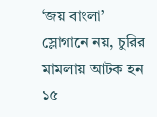‘জয় বাংলা’ স্লোগানে নয়, চুরির মামলায় আটক হন ১৫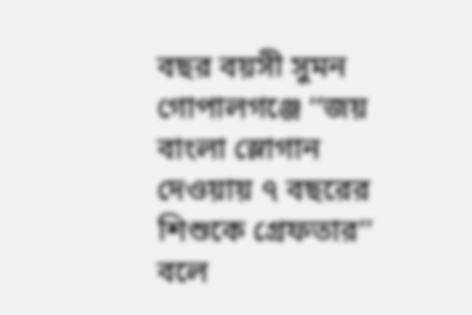বছর বয়সী সুমন
গোপালগঞ্জে ‘‘জয় বাংলা স্লোগান দেওয়ায় ৭ বছরের শিশুকে গ্রেফতার’’ বলে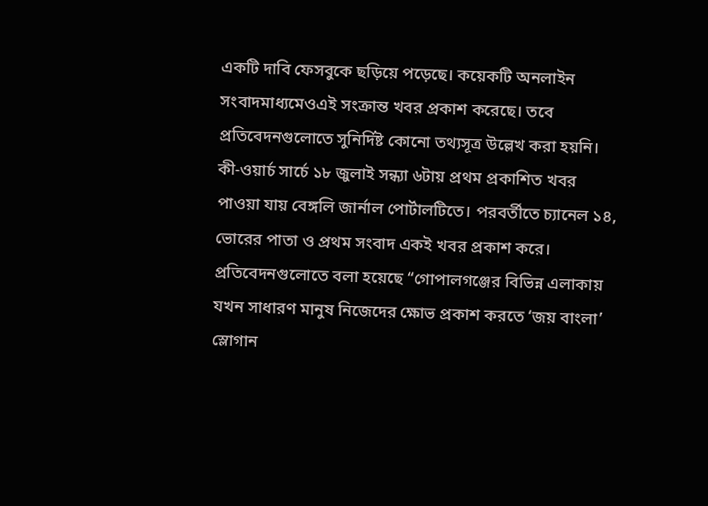একটি দাবি ফেসবুকে ছড়িয়ে পড়েছে। কয়েকটি অনলাইন সংবাদমাধ্যমেওএই সংক্রান্ত খবর প্রকাশ করেছে। তবে প্রতিবেদনগুলোতে সুনির্দিষ্ট কোনো তথ্যসূত্র উল্লেখ করা হয়নি।
কী-ওয়ার্চ সার্চে ১৮ জুলাই সন্ধ্যা ৬টায় প্রথম প্রকাশিত খবর পাওয়া যায় বেঙ্গলি জার্নাল পোর্টালটিতে। পরবর্তীতে চ্যানেল ১৪, ভোরের পাতা ও প্রথম সংবাদ একই খবর প্রকাশ করে।
প্রতিবেদনগুলোতে বলা হয়েছে ‘‘গোপালগঞ্জের বিভিন্ন এলাকায় যখন সাধারণ মানুষ নিজেদের ক্ষোভ প্রকাশ করতে ‘জয় বাংলা’ স্লোগান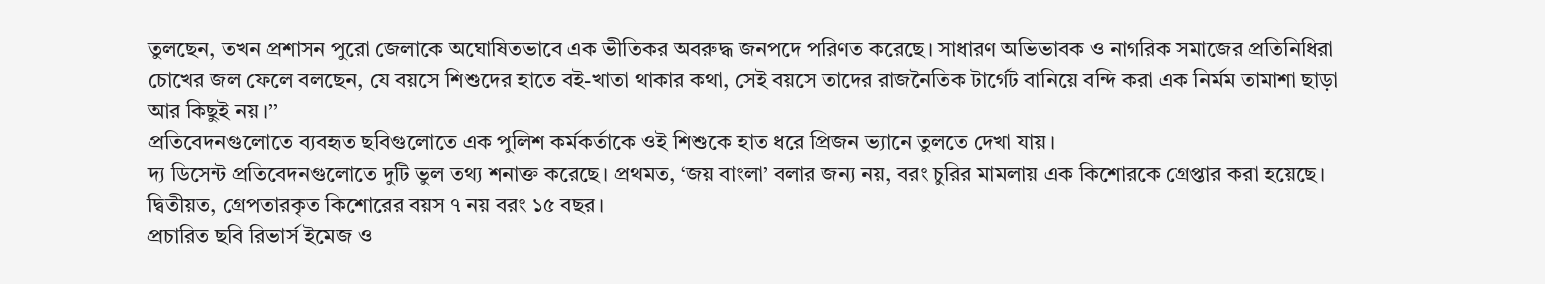তুলছেন, তখন প্রশাসন পুরো জেলাকে অঘোষিতভাবে এক ভীতিকর অবরুদ্ধ জনপদে পরিণত করেছে। সাধারণ অভিভাবক ও নাগরিক সমাজের প্রতিনিধিরা চোখের জল ফেলে বলছেন, যে বয়সে শিশুদের হাতে বই-খাতা থাকার কথা, সেই বয়সে তাদের রাজনৈতিক টার্গেট বানিয়ে বন্দি করা এক নির্মম তামাশা ছাড়া আর কিছুই নয়।’’
প্রতিবেদনগুলোতে ব্যবহৃত ছবিগুলোতে এক পুলিশ কর্মকর্তাকে ওই শিশুকে হাত ধরে প্রিজন ভ্যানে তুলতে দেখা যায়।
দ্য ডিসেন্ট প্রতিবেদনগুলোতে দুটি ভুল তথ্য শনাক্ত করেছে। প্রথমত, ‘জয় বাংলা’ বলার জন্য নয়, বরং চুরির মামলায় এক কিশোরকে গ্রেপ্তার করা হয়েছে। দ্বিতীয়ত, গ্রেপতারকৃত কিশোরের বয়স ৭ নয় বরং ১৫ বছর।
প্রচারিত ছবি রিভার্স ইমেজ ও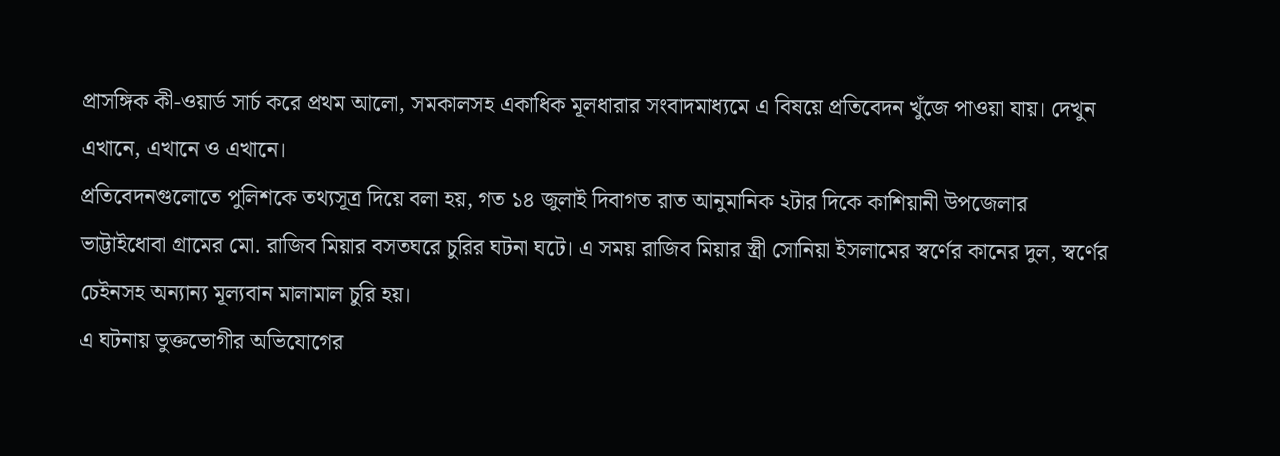প্রাসঙ্গিক কী-ওয়ার্ড সার্চ করে প্রথম আলো, সমকালসহ একাধিক মূলধারার সংবাদমাধ্যমে এ বিষয়ে প্রতিবেদন খুঁজে পাওয়া যায়। দেখুন এখানে, এখানে ও এখানে।
প্রতিবেদনগুলোতে পুলিশকে তথ্যসূত্র দিয়ে বলা হয়, গত ১৪ জুলাই দিবাগত রাত আনুমানিক ২টার দিকে কাশিয়ানী উপজেলার ভাট্টাইধোবা গ্রামের মো. রাজিব মিয়ার বসতঘরে চুরির ঘটনা ঘটে। এ সময় রাজিব মিয়ার স্ত্রী সোনিয়া ইসলামের স্বর্ণের কানের দুল, স্বর্ণের চেইনসহ অন্যান্য মূল্যবান মালামাল চুরি হয়।
এ ঘটনায় ভুক্তভোগীর অভিযোগের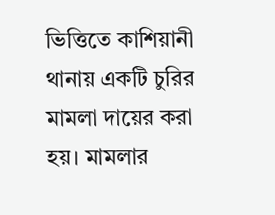ভিত্তিতে কাশিয়ানী থানায় একটি চুরির মামলা দায়ের করা হয়। মামলার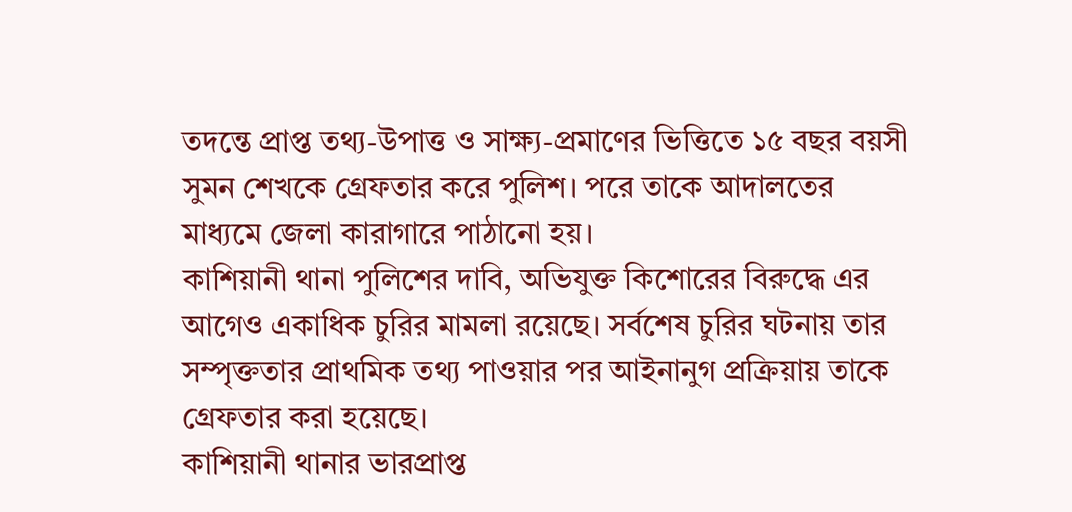তদন্তে প্রাপ্ত তথ্য-উপাত্ত ও সাক্ষ্য-প্রমাণের ভিত্তিতে ১৫ বছর বয়সী সুমন শেখকে গ্রেফতার করে পুলিশ। পরে তাকে আদালতের মাধ্যমে জেলা কারাগারে পাঠানো হয়।
কাশিয়ানী থানা পুলিশের দাবি, অভিযুক্ত কিশোরের বিরুদ্ধে এর আগেও একাধিক চুরির মামলা রয়েছে। সর্বশেষ চুরির ঘটনায় তার সম্পৃক্ততার প্রাথমিক তথ্য পাওয়ার পর আইনানুগ প্রক্রিয়ায় তাকে গ্রেফতার করা হয়েছে।
কাশিয়ানী থানার ভারপ্রাপ্ত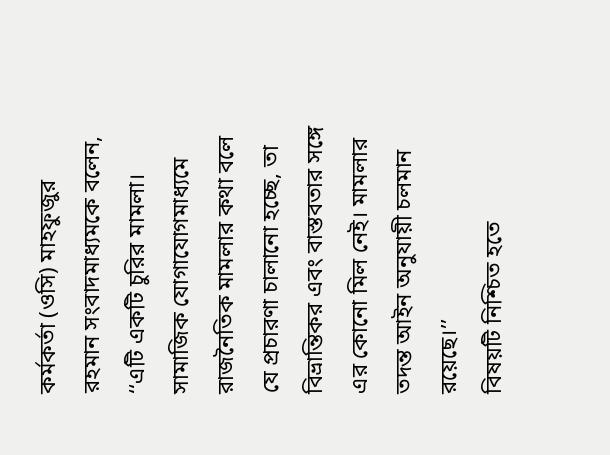কর্মকর্তা (ওসি) মাহফুজুর রহমান সংবাদমাধ্যমকে বলেন, ‘‘এটি একটি চুরির মামলা। সামাজিক যোগাযোগমাধ্যমে রাজনৈতিক মামলার কথা বলে যে প্রচারণা চালানো হচ্ছে, তা বিভ্রান্তিকর এবং বাস্তবতার সঙ্গে এর কোনো মিল নেই। মামলার তদন্ত আইন অনুযায়ী চলমান রয়েছে।’’
বিষয়টি নিশ্চিত হতে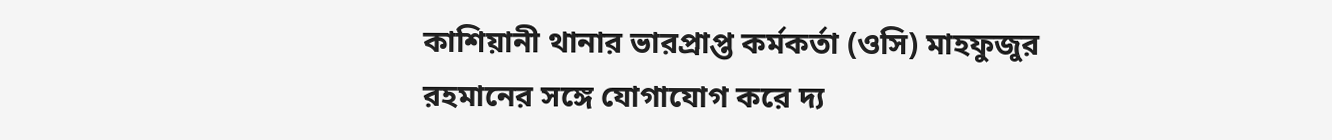কাশিয়ানী থানার ভারপ্রাপ্ত কর্মকর্তা (ওসি) মাহফুজুর রহমানের সঙ্গে যোগাযোগ করে দ্য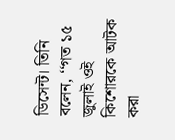ডিসেন্ট। তিনি বলেন, ‘‘গত ১৫ জুলাই ওই কিশোরকে আটক করা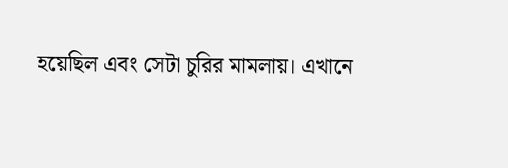হয়েছিল এবং সেটা চুরির মামলায়। এখানে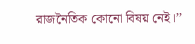রাজনৈতিক কোনো বিষয় নেই।’’